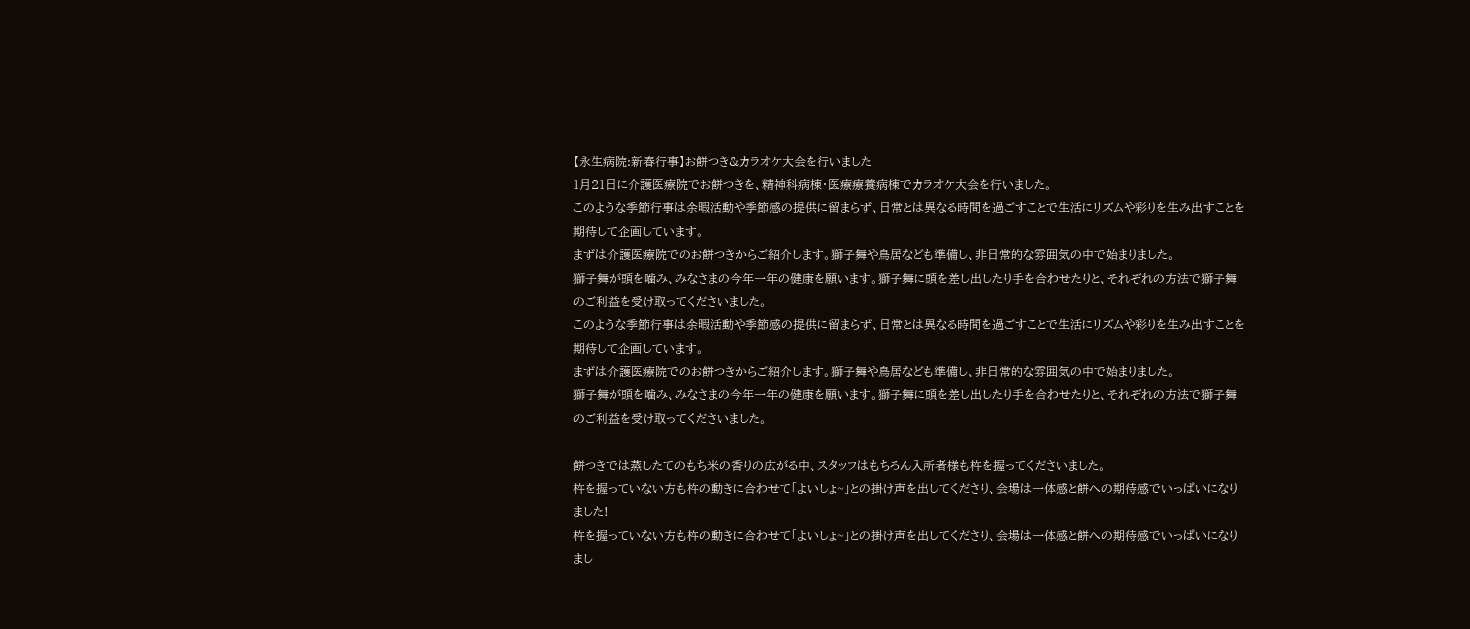【永生病院:新春行事】お餅つき&カラオケ大会を行いました
1月21日に介護医療院でお餅つきを、精神科病棟・医療療養病棟でカラオケ大会を行いました。
このような季節行事は余暇活動や季節感の提供に留まらず、日常とは異なる時間を過ごすことで生活にリズムや彩りを生み出すことを期待して企画しています。
まずは介護医療院でのお餅つきからご紹介します。獅子舞や鳥居なども準備し、非日常的な雰囲気の中で始まりました。
獅子舞が頭を噛み、みなさまの今年一年の健康を願います。獅子舞に頭を差し出したり手を合わせたりと、それぞれの方法で獅子舞のご利益を受け取ってくださいました。
このような季節行事は余暇活動や季節感の提供に留まらず、日常とは異なる時間を過ごすことで生活にリズムや彩りを生み出すことを期待して企画しています。
まずは介護医療院でのお餅つきからご紹介します。獅子舞や鳥居なども準備し、非日常的な雰囲気の中で始まりました。
獅子舞が頭を噛み、みなさまの今年一年の健康を願います。獅子舞に頭を差し出したり手を合わせたりと、それぞれの方法で獅子舞のご利益を受け取ってくださいました。

餅つきでは蒸したてのもち米の香りの広がる中、スタッフはもちろん入所者様も杵を握ってくださいました。
杵を握っていない方も杵の動きに合わせて「よいしょ~」との掛け声を出してくださり、会場は一体感と餅への期待感でいっぱいになりました!
杵を握っていない方も杵の動きに合わせて「よいしょ~」との掛け声を出してくださり、会場は一体感と餅への期待感でいっぱいになりまし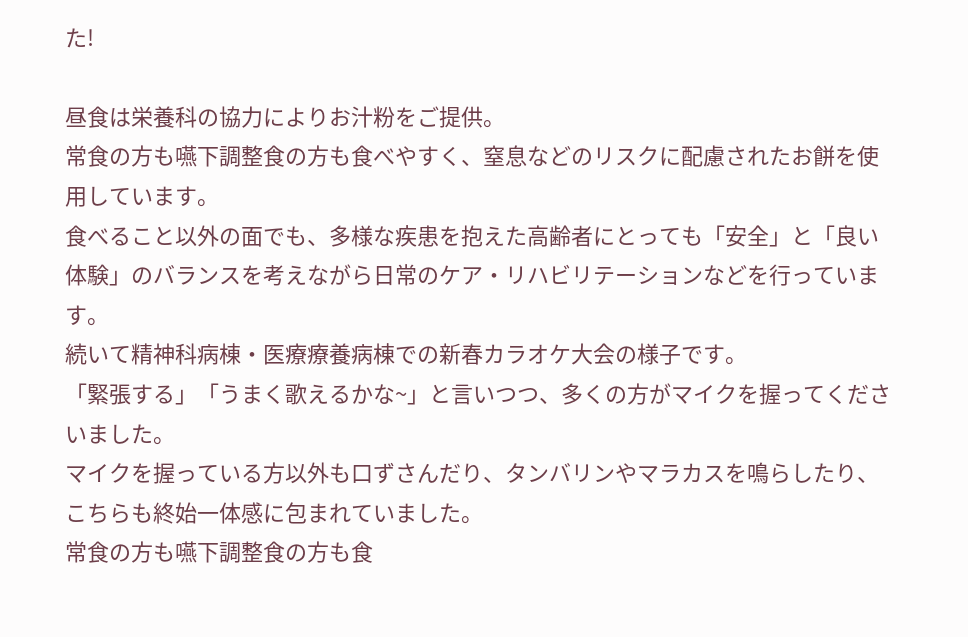た!

昼食は栄養科の協力によりお汁粉をご提供。
常食の方も嚥下調整食の方も食べやすく、窒息などのリスクに配慮されたお餅を使用しています。
食べること以外の面でも、多様な疾患を抱えた高齢者にとっても「安全」と「良い体験」のバランスを考えながら日常のケア・リハビリテーションなどを行っています。
続いて精神科病棟・医療療養病棟での新春カラオケ大会の様子です。
「緊張する」「うまく歌えるかな~」と言いつつ、多くの方がマイクを握ってくださいました。
マイクを握っている方以外も口ずさんだり、タンバリンやマラカスを鳴らしたり、こちらも終始一体感に包まれていました。
常食の方も嚥下調整食の方も食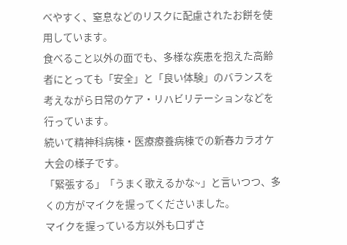べやすく、窒息などのリスクに配慮されたお餅を使用しています。
食べること以外の面でも、多様な疾患を抱えた高齢者にとっても「安全」と「良い体験」のバランスを考えながら日常のケア・リハビリテーションなどを行っています。
続いて精神科病棟・医療療養病棟での新春カラオケ大会の様子です。
「緊張する」「うまく歌えるかな~」と言いつつ、多くの方がマイクを握ってくださいました。
マイクを握っている方以外も口ずさ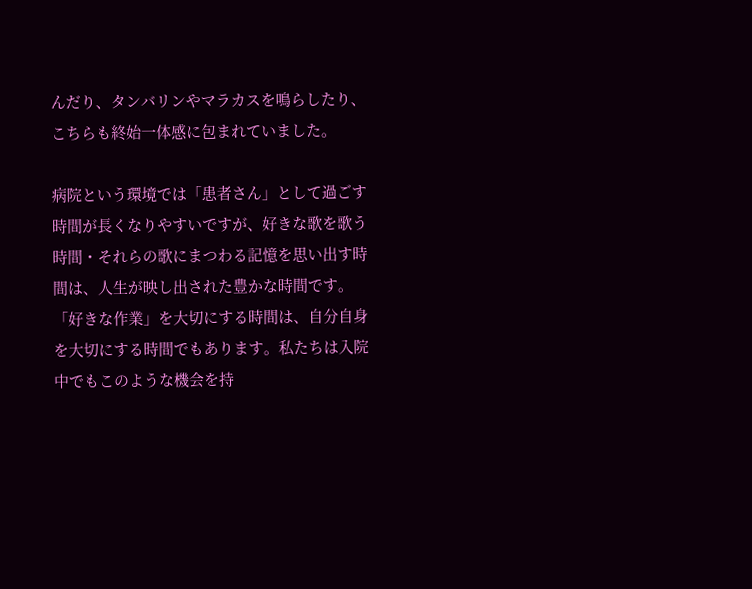んだり、タンバリンやマラカスを鳴らしたり、こちらも終始一体感に包まれていました。

病院という環境では「患者さん」として過ごす時間が長くなりやすいですが、好きな歌を歌う時間・それらの歌にまつわる記憶を思い出す時間は、人生が映し出された豊かな時間です。
「好きな作業」を大切にする時間は、自分自身を大切にする時間でもあります。私たちは入院中でもこのような機会を持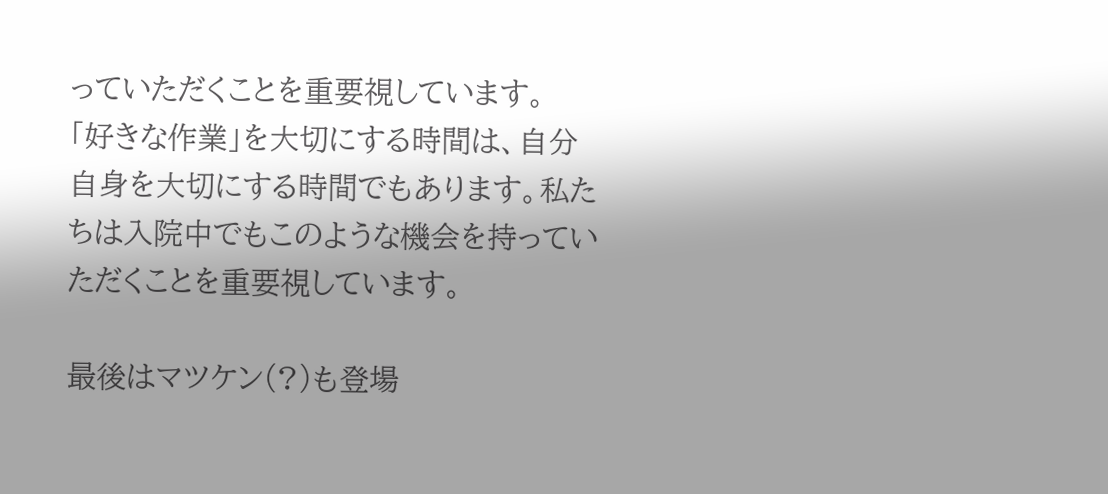っていただくことを重要視しています。
「好きな作業」を大切にする時間は、自分自身を大切にする時間でもあります。私たちは入院中でもこのような機会を持っていただくことを重要視しています。

最後はマツケン(?)も登場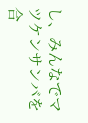し、みんなでマツケンサンバを合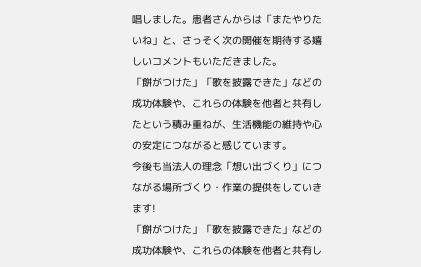唱しました。患者さんからは「またやりたいね」と、さっそく次の開催を期待する嬉しいコメントもいただきました。
「餅がつけた」「歌を披露できた」などの成功体験や、これらの体験を他者と共有したという積み重ねが、生活機能の維持や心の安定につながると感じています。
今後も当法人の理念「想い出づくり」につながる場所づくり・作業の提供をしていきます!
「餅がつけた」「歌を披露できた」などの成功体験や、これらの体験を他者と共有し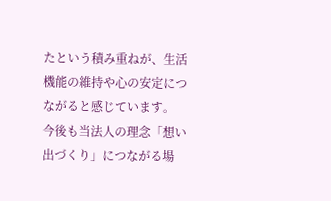たという積み重ねが、生活機能の維持や心の安定につながると感じています。
今後も当法人の理念「想い出づくり」につながる場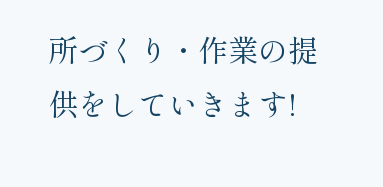所づくり・作業の提供をしていきます!